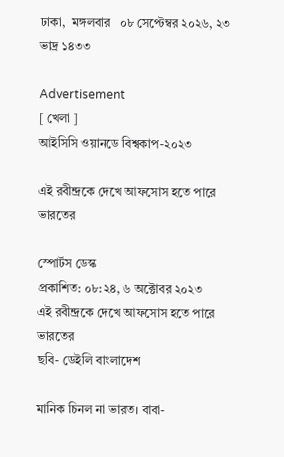ঢাকা,  মঙ্গলবার   ০৮ সেপ্টেম্বর ২০২৬, ২৩ ভাদ্র ১৪৩৩

Advertisement
[ খেলা ]
আইসিসি ওয়ানডে বিশ্বকাপ-২০২৩

এই রবীন্দ্রকে দেখে আফসোস হতে পারে ভারতের

স্পোর্টস ডেস্ক
প্রকাশিত: ০৮:২৪, ৬ অক্টোবর ২০২৩
এই রবীন্দ্রকে দেখে আফসোস হতে পারে ভারতের
ছবি- ডেইলি বাংলাদেশ

মানিক চিনল না ভারত। বাবা-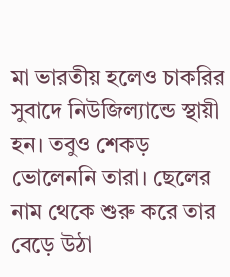মা ভারতীয় হলেও চাকরির সুবাদে নিউজিল্যান্ডে স্থায়ী হন। তবুও শেকড় ভোলেননি তারা। ছেলের নাম থেকে শুরু করে তার বেড়ে উঠা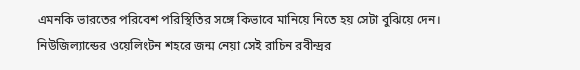এমনকি ভারতের পরিবেশ পরিস্থিতির সঙ্গে কিভাবে মানিয়ে নিতে হয় সেটা বুঝিয়ে দেন। নিউজিল্যান্ডের ওয়েলিংটন শহরে জন্ম নেয়া সেই রাচিন রবীন্দ্রর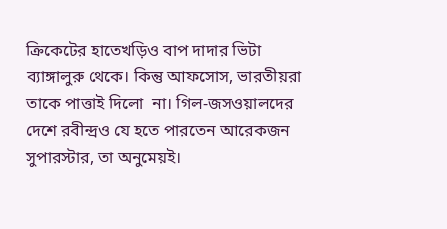ক্রিকেটের হাতেখড়িও বাপ দাদার ভিটা ব্যাঙ্গালুরু থেকে। কিন্তু আফসোস, ভারতীয়রা তাকে পাত্তাই দিলো  না। গিল-জসওয়ালদের দেশে রবীন্দ্রও যে হতে পারতেন আরেকজন সুপারস্টার, তা অনুমেয়ই।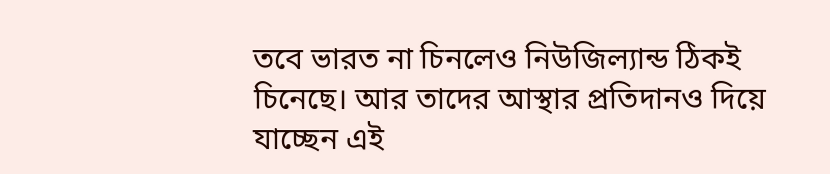তবে ভারত না চিনলেও নিউজিল্যান্ড ঠিকই চিনেছে। আর তাদের আস্থার প্রতিদানও দিয়ে যাচ্ছেন এই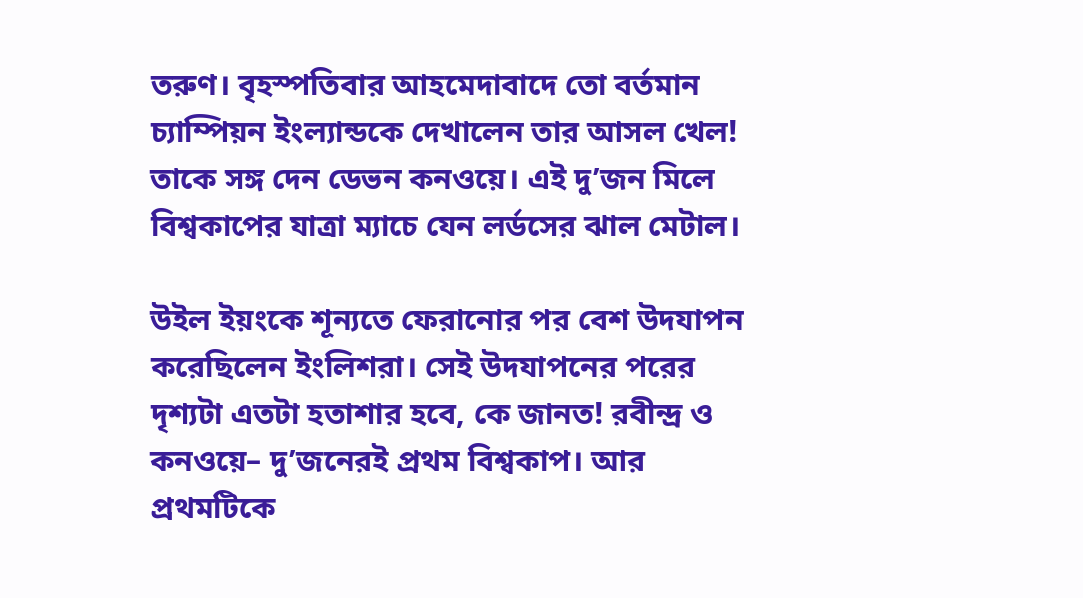তরুণ। বৃহস্পতিবার আহমেদাবাদে তো বর্তমান চ্যাম্পিয়ন ইংল্যান্ডকে দেখালেন তার আসল খেল! তাকে সঙ্গ দেন ডেভন কনওয়ে। এই দু’জন মিলে বিশ্বকাপের যাত্রা ম্যাচে যেন লর্ডসের ঝাল মেটাল।

উইল ইয়ংকে শূন্যতে ফেরানোর পর বেশ উদযাপন করেছিলেন ইংলিশরা। সেই উদযাপনের পরের দৃশ্যটা এতটা হতাশার হবে, কে জানত! রবীন্দ্র ও কনওয়ে– দু’জনেরই প্রথম বিশ্বকাপ। আর প্রথমটিকে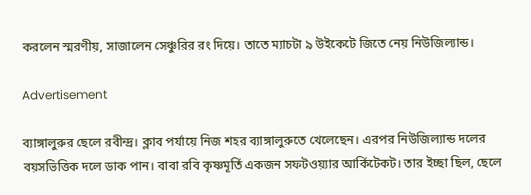করলেন স্মরণীয়, সাজালেন সেঞ্চুরির রং দিয়ে। তাতে ম্যাচটা ৯ উইকেটে জিতে নেয় নিউজিল্যান্ড।

Advertisement

ব্যাঙ্গালুরুর ছেলে রবীন্দ্র। ক্লাব পর্যায়ে নিজ শহর ব্যাঙ্গালুরুতে খেলেছেন। এরপর নিউজিল্যান্ড দলের বয়সভিত্তিক দলে ডাক পান। বাবা রবি কৃষ্ণমূর্তি একজন সফটওয়্যার আর্কিটেকট। তার ইচ্ছা ছিল, ছেলে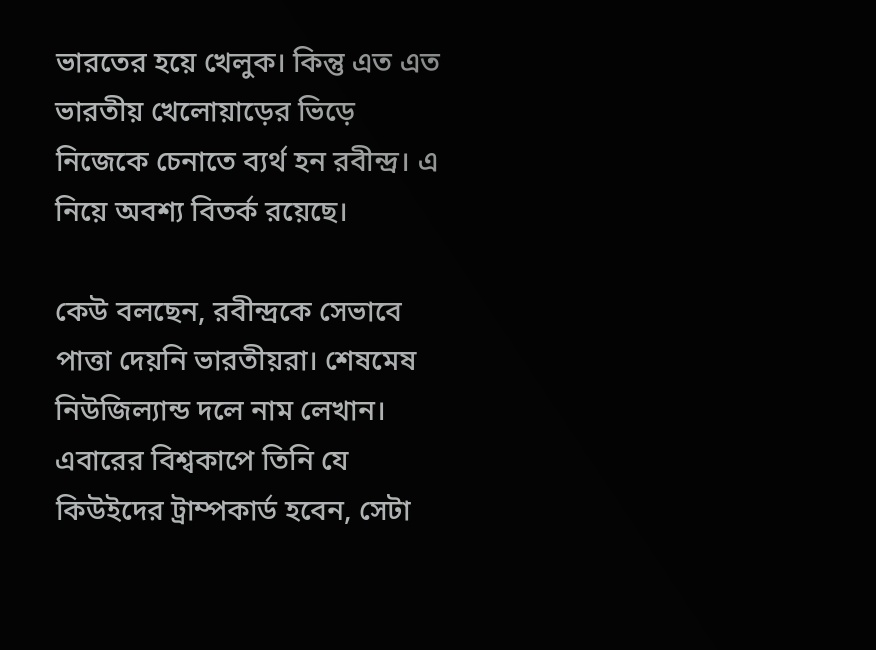ভারতের হয়ে খেলুক। কিন্তু এত এত ভারতীয় খেলোয়াড়ের ভিড়ে নিজেকে চেনাতে ব্যর্থ হন রবীন্দ্র। এ নিয়ে অবশ্য বিতর্ক রয়েছে।

কেউ বলছেন, রবীন্দ্রকে সেভাবে পাত্তা দেয়নি ভারতীয়রা। শেষমেষ নিউজিল্যান্ড দলে নাম লেখান। এবারের বিশ্বকাপে তিনি যে কিউইদের ট্রাম্পকার্ড হবেন, সেটা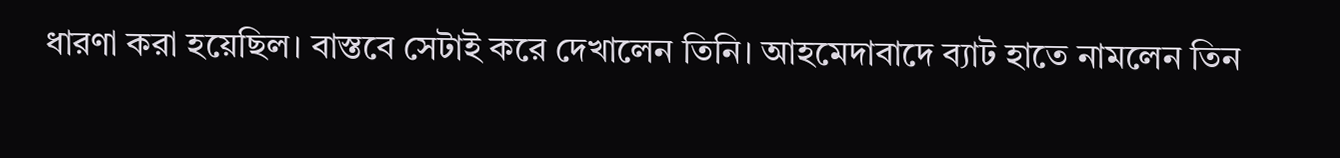ধারণা করা হয়েছিল। বাস্তবে সেটাই করে দেখালেন তিনি। আহমেদাবাদে ব্যাট হাতে নামলেন তিন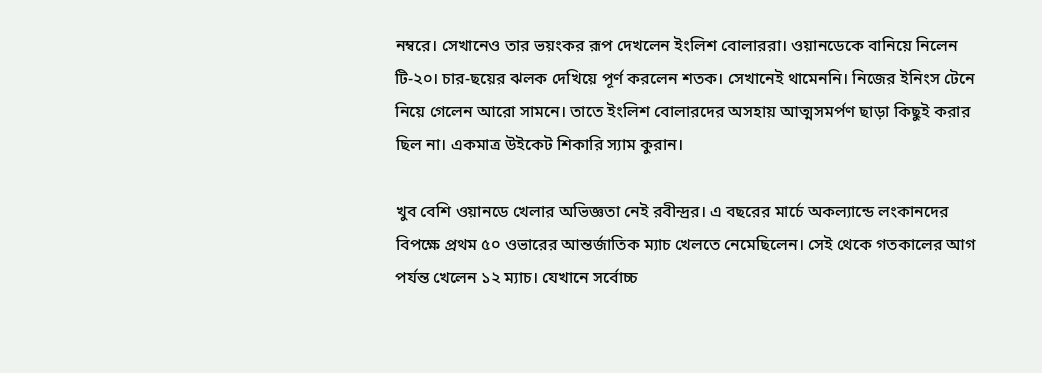নম্বরে। সেখানেও তার ভয়ংকর রূপ দেখলেন ইংলিশ বোলাররা। ওয়ানডেকে বানিয়ে নিলেন টি-২০। চার-ছয়ের ঝলক দেখিয়ে পূর্ণ করলেন শতক। সেখানেই থামেননি। নিজের ইনিংস টেনে নিয়ে গেলেন আরো সামনে। তাতে ইংলিশ বোলারদের অসহায় আত্মসমর্পণ ছাড়া কিছুই করার ছিল না। একমাত্র উইকেট শিকারি স্যাম কুরান।

খুব বেশি ওয়ানডে খেলার অভিজ্ঞতা নেই রবীন্দ্রর। এ বছরের মার্চে অকল্যান্ডে লংকানদের বিপক্ষে প্রথম ৫০ ওভারের আন্তর্জাতিক ম্যাচ খেলতে নেমেছিলেন। সেই থেকে গতকালের আগ পর্যন্ত খেলেন ১২ ম্যাচ। যেখানে সর্বোচ্চ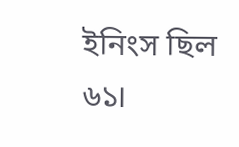ইনিংস ছিল ৬১।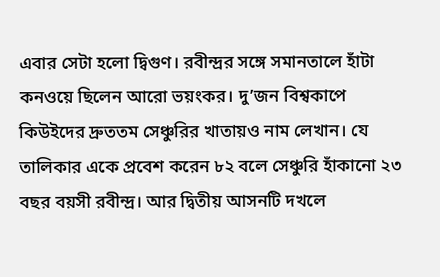এবার সেটা হলো দ্বিগুণ। রবীন্দ্রর সঙ্গে সমানতালে হাঁটা কনওয়ে ছিলেন আরো ভয়ংকর। দু’জন বিশ্বকাপে কিউইদের দ্রুততম সেঞ্চুরির খাতায়ও নাম লেখান। যে তালিকার একে প্রবেশ করেন ৮২ বলে সেঞ্চুরি হাঁকানো ২৩ বছর বয়সী রবীন্দ্র। আর দ্বিতীয় আসনটি দখলে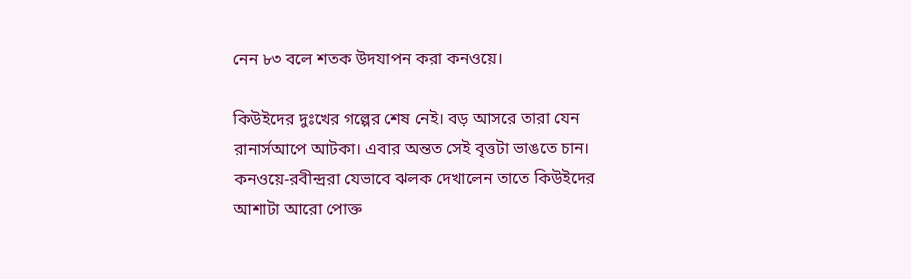নেন ৮৩ বলে শতক উদযাপন করা কনওয়ে।

কিউইদের দুঃখের গল্পের শেষ নেই। বড় আসরে তারা যেন রানার্সআপে আটকা। এবার অন্তত সেই বৃত্তটা ভাঙতে চান। কনওয়ে-রবীন্দ্ররা যেভাবে ঝলক দেখালেন তাতে কিউইদের আশাটা আরো পোক্ত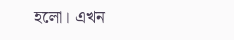হলো। এখন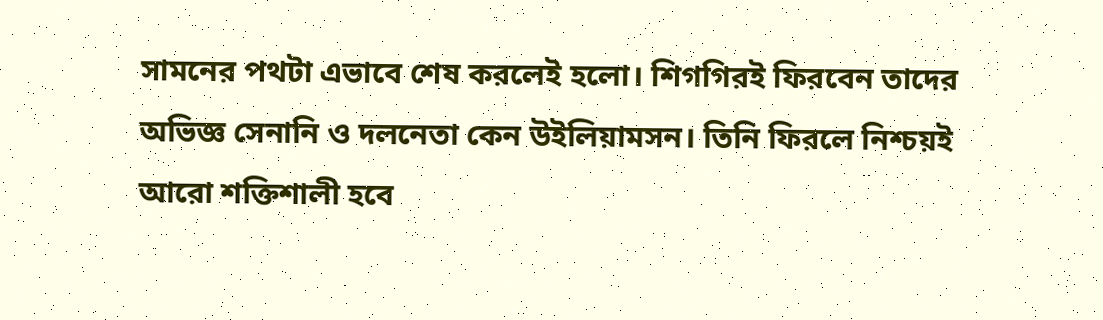সামনের পথটা এভাবে শেষ করলেই হলো। শিগগিরই ফিরবেন তাদের অভিজ্ঞ সেনানি ও দলনেতা কেন উইলিয়ামসন। তিনি ফিরলে নিশ্চয়ই আরো শক্তিশালী হবে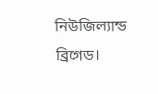নিউজিল্যান্ড ব্রিগেড।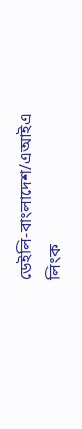ডেইলি-বাংলাদেশ/এআইএ
লিংক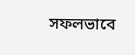সফলভাবে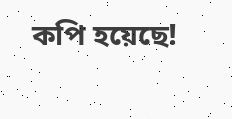কপি হয়েছে!